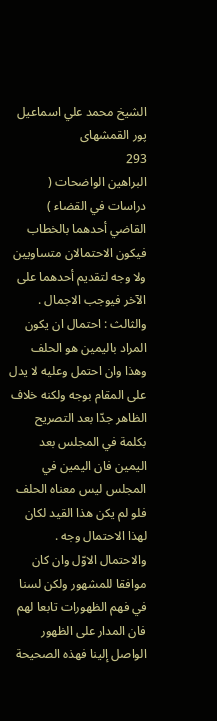الشيخ محمد علي اسماعيل پور القمشهاى
293
البراهين الواضحات ( دراسات في القضاء )
القاضي أحدهما بالخطاب فيكون الاحتمالان متساويين ولا وجه لتقديم أحدهما على الآخر فيوجب الاجمال . والثالث : احتمال ان يكون المراد باليمين هو الحلف وهذا وان احتمل وعليه لا يدل على المقام بوجه ولكنه خلاف الظاهر جدّا بعد التصريح بكلمة في المجلس بعد اليمين فان اليمين في المجلس ليس معناه الحلف فلو لم يكن هذا القيد لكان لهذا الاحتمال وجه . والاحتمال الاوّل وان كان موافقا للمشهور ولكن لسنا في فهم الظهورات تابعا لهم فان المدار على الظهور الواصل إلينا فهذه الصحيحة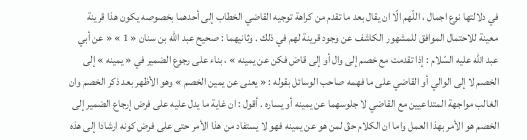في دلالتها نوع اجمال ، اللّهم الّا ان يقال بعد ما تقدم من كراهة توجيه القاضي الخطاب إلى أحدهما بخصوصه يكون هذا قرينة معينة للاحتمال الموافق للمشهور الكاشف عن وجود قرينة لهم في ذلك . وثانيهما : صحيح عبد اللّه بن سنان « 1 » « عن أبي عبد اللّه عليه السّلام : إذا تقدمت مع خصم إلى وال أو إلى قاض فكن عن يمينه » ، بناء على رجوع الضمير في « يمينه » إلى الخصم لا إلى الوالي أو القاضي على ما فهمه صاحب الوسائل بقوله : « يعنى عن يمين الخصم » وهو الأظهر بعد ذكر الخصم وان الغالب مواجهة المتداعيين مع القاضي لا جلوسهما عن يمينه أو يساره . أقول : ان غاية ما يدل عليه على فرض إرجاع الضمير إلى الخصم هو الأمر بهذا العمل واما ان الكلام حقّ لمن هو عن يمينه فهو لا يستفاد من هذا الأمر حتى على فرض كونه ارشادا إلى هذه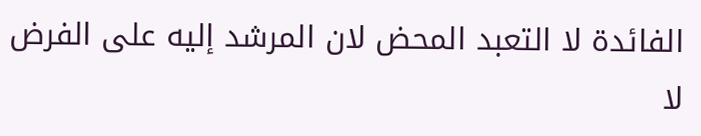الفائدة لا التعبد المحض لان المرشد إليه على الفرض لا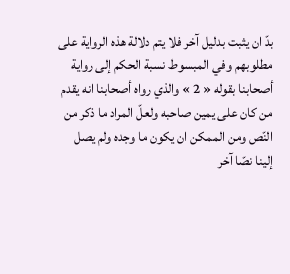بدّ ان يثبت بدليل آخر فلا يتم دلالة هذه الرواية على مطلوبهم وفي المبسوط نسبة الحكم إلى رواية أصحابنا بقوله « 2 » والذي رواه أصحابنا انه يقدم من كان على يمين صاحبه ولعلّ المراد ما ذكر من النّص ومن الممكن ان يكون ما وجده ولم يصل إلينا نصّا آخر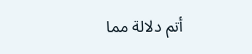أتم دلالة مما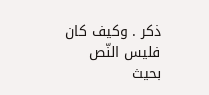ذكر . وكيف كان فليس النّص بحيث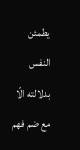يطمئن النفس بدلالته الّا مع ضم فهم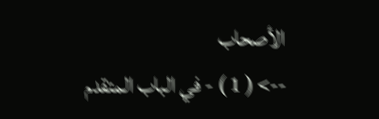الأصحاب
--> ( 1 ) - في الباب المتقدم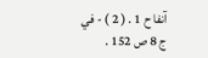آنفا ح 1 . ( 2 ) - في ج 8 ص 152 .